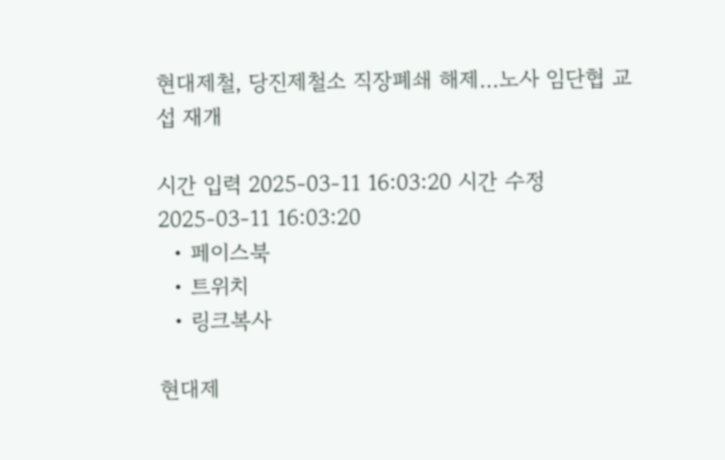현대제철, 당진제철소 직장폐쇄 해제…노사 임단협 교섭 재개

시간 입력 2025-03-11 16:03:20 시간 수정 2025-03-11 16:03:20
  • 페이스북
  • 트위치
  • 링크복사

현대제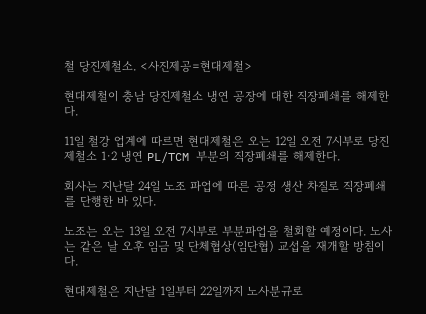철 당진제철소. <사진제공=현대제철>

현대제철이 충남 당진제철소 냉연 공장에 대한 직장폐쇄를 해제한다.

11일 철강 업계에 따르면 현대제철은 오는 12일 오전 7시부로 당진제철소 1·2 냉연 PL/TCM 부분의 직장폐쇄를 해제한다.

회사는 지난달 24일 노조 파업에 따른 공정 생산 차질로 직장폐쇄를 단행한 바 있다.

노조는 오는 13일 오전 7시부로 부분파업을 철회할 예정이다. 노사는 같은 날 오후 임금 및 단체협상(임단협) 교섭을 재개할 방침이다.

현대제철은 지난달 1일부터 22일까지 노사분규로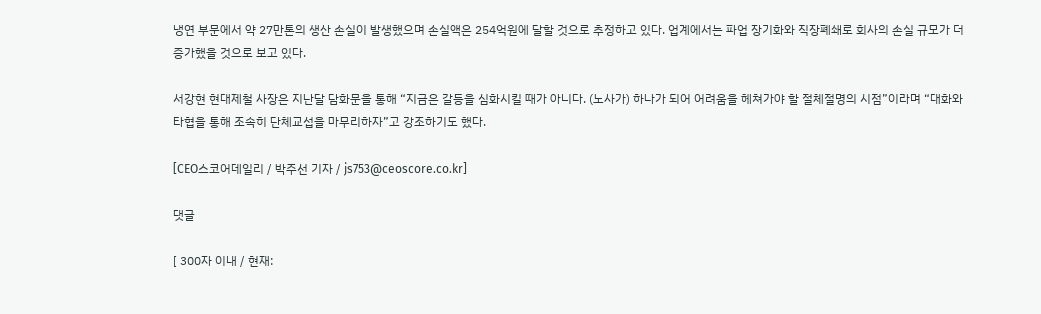냉연 부문에서 약 27만톤의 생산 손실이 발생했으며 손실액은 254억원에 달할 것으로 추정하고 있다. 업계에서는 파업 장기화와 직장폐쇄로 회사의 손실 규모가 더 증가했을 것으로 보고 있다.

서강현 현대제철 사장은 지난달 담화문을 통해 “지금은 갈등을 심화시킬 때가 아니다. (노사가) 하나가 되어 어려움을 헤쳐가야 할 절체절명의 시점”이라며 “대화와 타협을 통해 조속히 단체교섭을 마무리하자”고 강조하기도 했다.

[CEO스코어데일리 / 박주선 기자 / js753@ceoscore.co.kr]

댓글

[ 300자 이내 / 현재: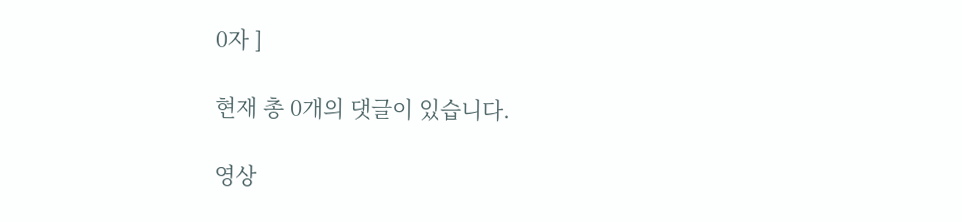0자 ]

현재 총 0개의 댓글이 있습니다.

영상